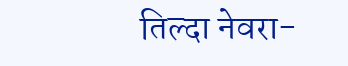तिल्दा नेवरा-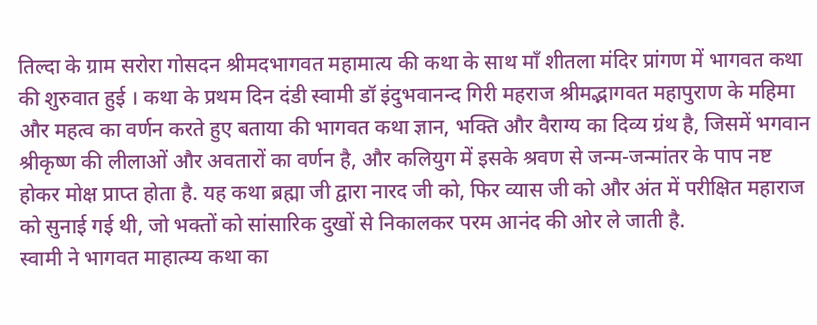तिल्दा के ग्राम सरोरा गोसदन श्रीमदभागवत महामात्य की कथा के साथ माँ शीतला मंदिर प्रांगण में भागवत कथा की शुरुवात हुई । कथा के प्रथम दिन दंडी स्वामी डॉ इंदुभवानन्द गिरी महराज श्रीमद्भागवत महापुराण के महिमा और महत्व का वर्णन करते हुए बताया की भागवत कथा ज्ञान, भक्ति और वैराग्य का दिव्य ग्रंथ है, जिसमें भगवान श्रीकृष्ण की लीलाओं और अवतारों का वर्णन है, और कलियुग में इसके श्रवण से जन्म-जन्मांतर के पाप नष्ट होकर मोक्ष प्राप्त होता है. यह कथा ब्रह्मा जी द्वारा नारद जी को, फिर व्यास जी को और अंत में परीक्षित महाराज को सुनाई गई थी, जो भक्तों को सांसारिक दुखों से निकालकर परम आनंद की ओर ले जाती है.
स्वामी ने भागवत माहात्म्य कथा का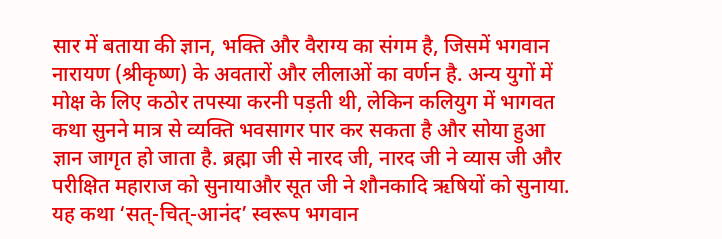सार में बताया की ज्ञान, भक्ति और वैराग्य का संगम है, जिसमें भगवान नारायण (श्रीकृष्ण) के अवतारों और लीलाओं का वर्णन है. अन्य युगों में मोक्ष के लिए कठोर तपस्या करनी पड़ती थी, लेकिन कलियुग में भागवत कथा सुनने मात्र से व्यक्ति भवसागर पार कर सकता है और सोया हुआ ज्ञान जागृत हो जाता है. ब्रह्मा जी से नारद जी, नारद जी ने व्यास जी और परीक्षित महाराज को सुनायाऔर सूत जी ने शौनकादि ऋषियों को सुनाया.
यह कथा ‘सत्-चित्-आनंद’ स्वरूप भगवान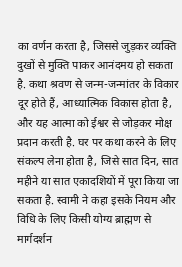का वर्णन करता है, जिससे जुड़कर व्यक्ति दुखों से मुक्ति पाकर आनंदमय हो सकता है. कथा श्रवण से जन्म-जन्मांतर के विकार दूर होते हैं, आध्यात्मिक विकास होता है, और यह आत्मा को ईश्वर से जोड़कर मोक्ष प्रदान करती है. घर पर कथा करने के लिए संकल्प लेना होता है, जिसे सात दिन, सात महीने या सात एकादशियों में पूरा किया जा सकता है. स्वामी ने कहा इसके नियम और विधि के लिए किसी योग्य ब्राह्मण से मार्गदर्शन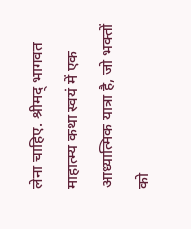लेना चाहिए. श्रीमद् भागवत माहात्म्य कथा स्वयं में एक आध्यात्मिक यात्रा है, जो भक्तों को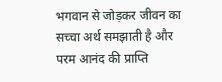भगवान से जोड़कर जीवन का सच्चा अर्थ समझाती है और परम आनंद की प्राप्ति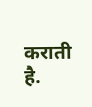कराती है.